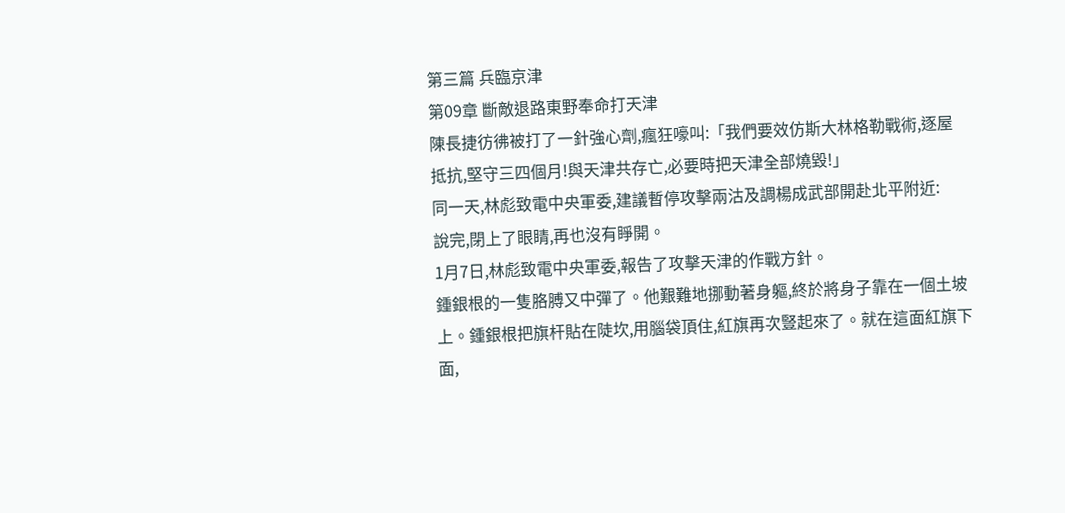第三篇 兵臨京津
第09章 斷敵退路東野奉命打天津
陳長捷彷彿被打了一針強心劑,瘋狂嚎叫:「我們要效仿斯大林格勒戰術,逐屋抵抗,堅守三四個月!與天津共存亡,必要時把天津全部燒毀!」
同一天,林彪致電中央軍委,建議暫停攻擊兩沽及調楊成武部開赴北平附近:
說完,閉上了眼睛,再也沒有睜開。
1月7日,林彪致電中央軍委,報告了攻擊天津的作戰方針。
鍾銀根的一隻胳膊又中彈了。他艱難地挪動著身軀,終於將身子靠在一個土坡上。鍾銀根把旗杆貼在陡坎,用腦袋頂住,紅旗再次豎起來了。就在這面紅旗下面,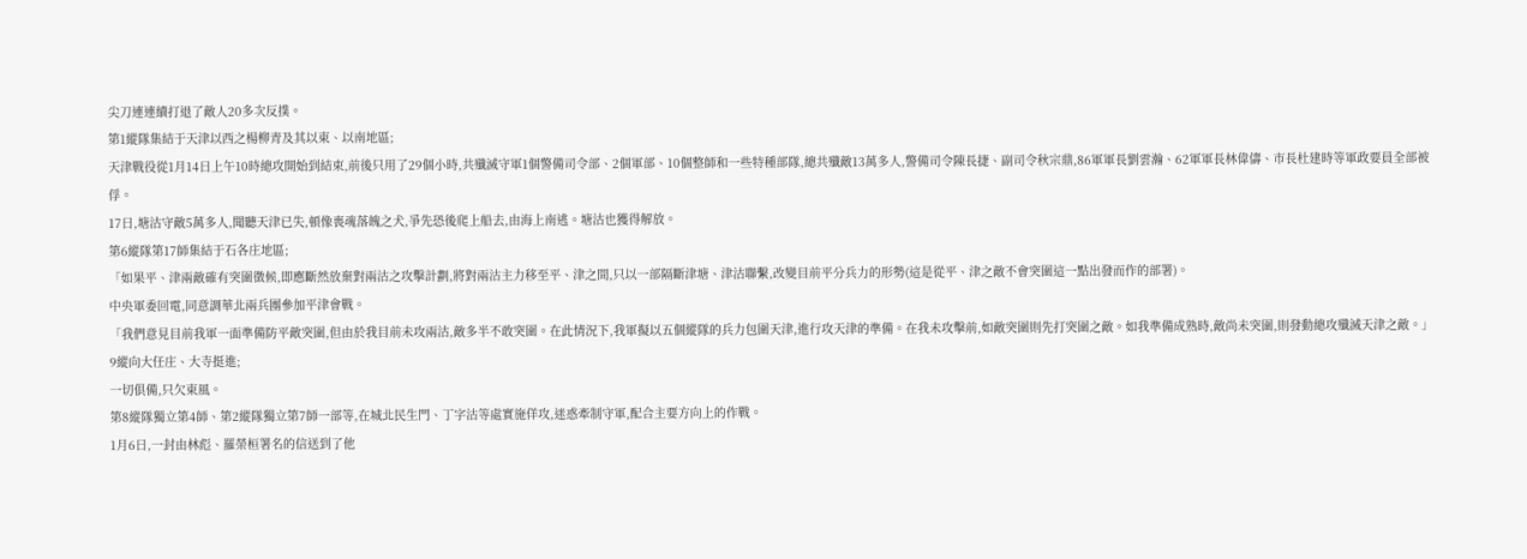尖刀連連續打退了敵人20多次反撲。
第1縱隊集結于天津以西之楊柳青及其以東、以南地區;
天津戰役從1月14日上午10時總攻開始到結束,前後只用了29個小時,共殲滅守軍1個警備司令部、2個軍部、10個整師和一些特種部隊,總共殲敵13萬多人,警備司令陳長捷、副司令秋宗鼎,86軍軍長劉雲瀚、62軍軍長林偉儔、市長杜建時等軍政要員全部被俘。
17日,塘沽守敵5萬多人,聞聽天津已失,頓像喪魂落魄之犬,爭先恐後爬上船去,由海上南逃。塘沽也獲得解放。
第6縱隊第17師集結于石各庄地區;
「如果平、津兩敵確有突圍徵候,即應斷然放棄對兩沽之攻擊計劃,將對兩沽主力移至平、津之間,只以一部隔斷津塘、津沽聯繫,改變目前平分兵力的形勢(這是從平、津之敵不會突圍這一點出發而作的部署)。
中央軍委回電,同意調華北兩兵團參加平津會戰。
「我們意見目前我軍一面準備防平敵突圍,但由於我目前未攻兩沽,敵多半不敢突圍。在此情況下,我軍擬以五個縱隊的兵力包圍天津,進行攻天津的準備。在我未攻擊前,如敵突圍則先打突圍之敵。如我準備成熟時,敵尚未突圍,則發動總攻殲滅天津之敵。」
9縱向大任庄、大寺挺進;
一切俱備,只欠東風。
第8縱隊獨立第4師、第2縱隊獨立第7師一部等,在城北民生門、丁字沽等處實施佯攻,迷惑牽制守軍,配合主要方向上的作戰。
1月6日,一封由林彪、羅榮桓署名的信送到了他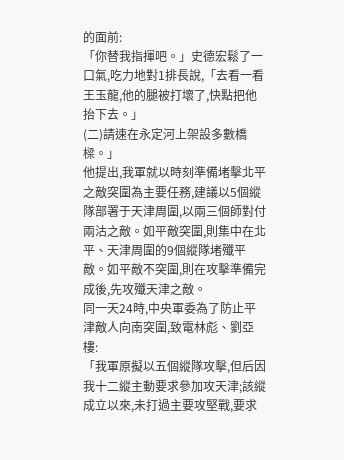的面前:
「你替我指揮吧。」史德宏鬆了一口氣,吃力地對1排長說,「去看一看王玉龍,他的腿被打壞了,快點把他抬下去。」
(二)請速在永定河上架設多數橋樑。」
他提出,我軍就以時刻準備堵擊北平之敵突圍為主要任務,建議以5個縱隊部署于天津周圍,以兩三個師對付兩沽之敵。如平敵突圍,則集中在北平、天津周圍的9個縱隊堵殲平敵。如平敵不突圍,則在攻擊準備完成後,先攻殲天津之敵。
同一天24時,中央軍委為了防止平津敵人向南突圍,致電林彪、劉亞樓:
「我軍原擬以五個縱隊攻擊,但后因我十二縱主動要求參加攻天津;該縱成立以來,未打過主要攻堅戰,要求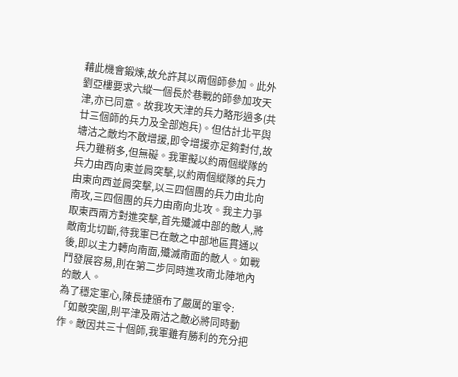藉此機會鍛煉,故允許其以兩個師參加。此外劉亞樓要求六縱一個長於巷戰的師參加攻天津,亦已同意。故我攻天津的兵力略形過多(共廿三個師的兵力及全部炮兵)。但估計北平與塘沽之敵均不敢增援,即令增援亦足夠對付,故兵力雖稍多,但無礙。我軍擬以約兩個縱隊的兵力由西向東並肩突擊,以約兩個縱隊的兵力由東向西並肩突擊,以三四個團的兵力由北向南攻,三四個團的兵力由南向北攻。我主力爭取東西兩方對進突擊,首先殲滅中部的敵人,將敵南北切斷,待我軍已在敵之中部地區貫通以後,即以主力轉向南面,殲滅南面的敵人。如戰鬥發展容易,則在第二步同時進攻南北陣地內的敵人。
為了穩定軍心,陳長捷頒布了嚴厲的軍令:
「如敵突圍,則平津及兩沽之敵必將同時動作。敵因共三十個師,我軍雖有勝利的充分把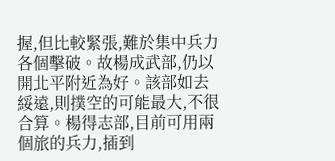握,但比較緊張,難於集中兵力各個擊破。故楊成武部,仍以開北平附近為好。該部如去綏遠,則撲空的可能最大,不很合算。楊得志部,目前可用兩個旅的兵力,插到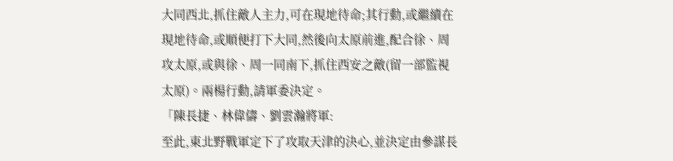大同西北,抓住敵人主力,可在現地待命;其行動,或繼續在現地待命,或順便打下大同,然後向太原前進,配合徐、周攻太原,或與徐、周一同南下,抓住西安之敵(留一部監視太原)。兩楊行動,請軍委決定。
「陳長捷、林偉儔、劉雲瀚將軍:
至此,東北野戰軍定下了攻取天津的決心,並決定由參謀長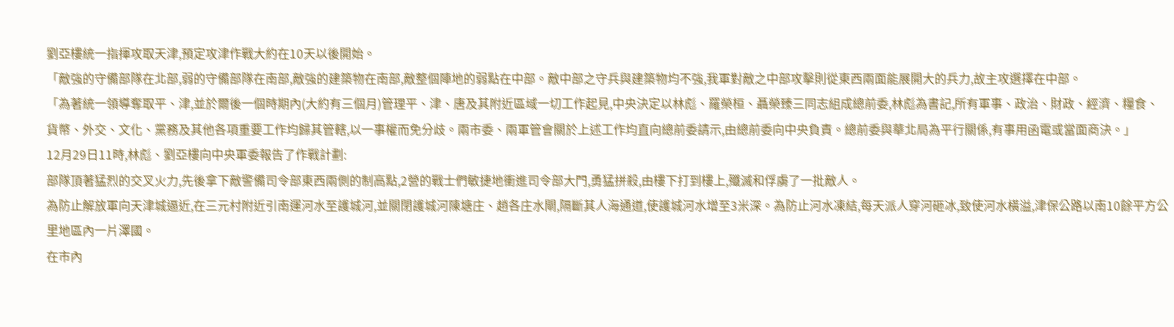劉亞樓統一指揮攻取天津,預定攻津作戰大約在10天以後開始。
「敵強的守備部隊在北部,弱的守備部隊在南部,敵強的建築物在南部,敵整個陣地的弱點在中部。敵中部之守兵與建築物均不強,我軍對敵之中部攻擊則從東西兩面能展開大的兵力,故主攻選擇在中部。
「為著統一領導奪取平、津,並於爾後一個時期內(大約有三個月)管理平、津、唐及其附近區域一切工作起見,中央決定以林彪、羅榮桓、聶榮臻三同志組成總前委,林彪為書記,所有軍事、政治、財政、經濟、糧食、貨幣、外交、文化、黨務及其他各項重要工作均歸其管轄,以一事權而免分歧。兩市委、兩軍管會關於上述工作均直向總前委請示,由總前委向中央負責。總前委與華北局為平行關係,有事用函電或當面商決。」
12月29日11時,林彪、劉亞樓向中央軍委報告了作戰計劃:
部隊頂著猛烈的交叉火力,先後拿下敵警備司令部東西兩側的制高點,2營的戰士們敏捷地衝進司令部大門,勇猛拼殺,由樓下打到樓上,殲滅和俘虜了一批敵人。
為防止解放軍向天津城逼近,在三元村附近引南運河水至護城河,並關閉護城河陳塘庄、趙各庄水閘,隔斷其人海通道,使護城河水增至3米深。為防止河水凍結,每天派人穿河砸冰,致使河水橫溢,津保公路以南10餘平方公里地區內一片澤國。
在市內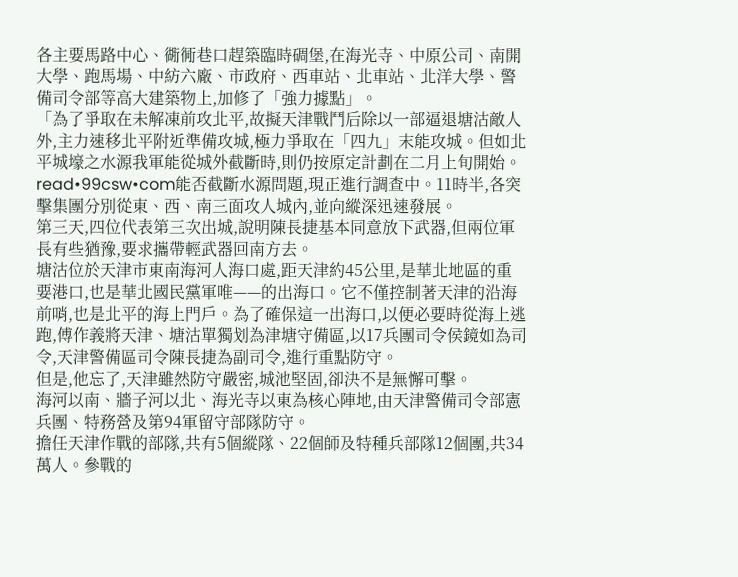各主要馬路中心、衚衕巷口趕築臨時碉堡,在海光寺、中原公司、南開大學、跑馬場、中紡六廠、市政府、西車站、北車站、北洋大學、警備司令部等高大建築物上,加修了「強力據點」。
「為了爭取在未解凍前攻北平,故擬天津戰鬥后除以一部逼退塘沽敵人外,主力速移北平附近準備攻城,極力爭取在「四九」末能攻城。但如北平城壕之水源我軍能從城外截斷時,則仍按原定計劃在二月上旬開始。
read•99csw•com能否截斷水源問題,現正進行調查中。11時半,各突擊集團分別從東、西、南三面攻人城內,並向縱深迅速發展。
第三天,四位代表第三次出城,說明陳長捷基本同意放下武器,但兩位軍長有些猶豫,要求攜帶輕武器回南方去。
塘沽位於天津市東南海河人海口處,距天津約45公里,是華北地區的重要港口,也是華北國民黨軍唯——的出海口。它不僅控制著天津的沿海前哨,也是北平的海上門戶。為了確保這一出海口,以便必要時從海上逃跑,傅作義將天津、塘沽單獨划為津塘守備區,以17兵團司令侯鏡如為司令,天津警備區司令陳長捷為副司令,進行重點防守。
但是,他忘了,天津雖然防守嚴密,城池堅固,卻決不是無懈可擊。
海河以南、牆子河以北、海光寺以東為核心陣地,由天津警備司令部憲兵團、特務營及第94軍留守部隊防守。
擔任天津作戰的部隊,共有5個縱隊、22個師及特種兵部隊12個團,共34萬人。參戰的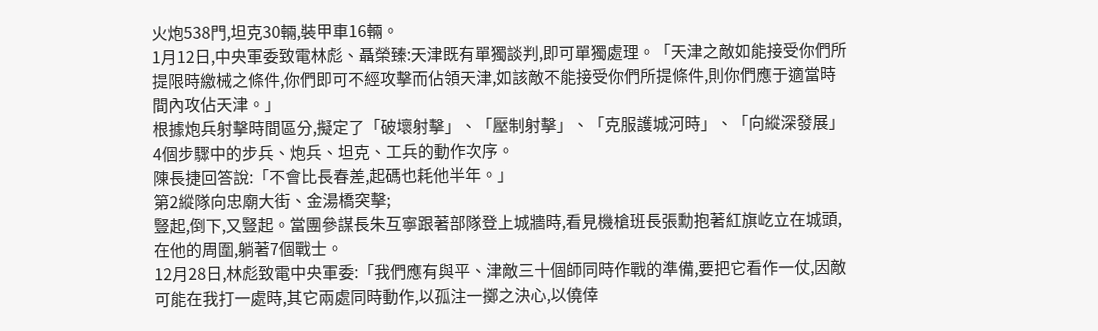火炮538門,坦克30輛,裝甲車16輛。
1月12日,中央軍委致電林彪、聶榮臻:天津既有單獨談判,即可單獨處理。「天津之敵如能接受你們所提限時繳械之條件,你們即可不經攻擊而佔領天津,如該敵不能接受你們所提條件,則你們應于適當時間內攻佔天津。」
根據炮兵射擊時間區分,擬定了「破壞射擊」、「壓制射擊」、「克服護城河時」、「向縱深發展」4個步驟中的步兵、炮兵、坦克、工兵的動作次序。
陳長捷回答說:「不會比長春差,起碼也耗他半年。」
第2縱隊向忠廟大街、金湯橋突擊;
豎起,倒下,又豎起。當團參謀長朱互寧跟著部隊登上城牆時,看見機槍班長張勳抱著紅旗屹立在城頭,在他的周圍,躺著7個戰士。
12月28日,林彪致電中央軍委:「我們應有與平、津敵三十個師同時作戰的準備,要把它看作一仗,因敵可能在我打一處時,其它兩處同時動作,以孤注一擲之決心,以僥倖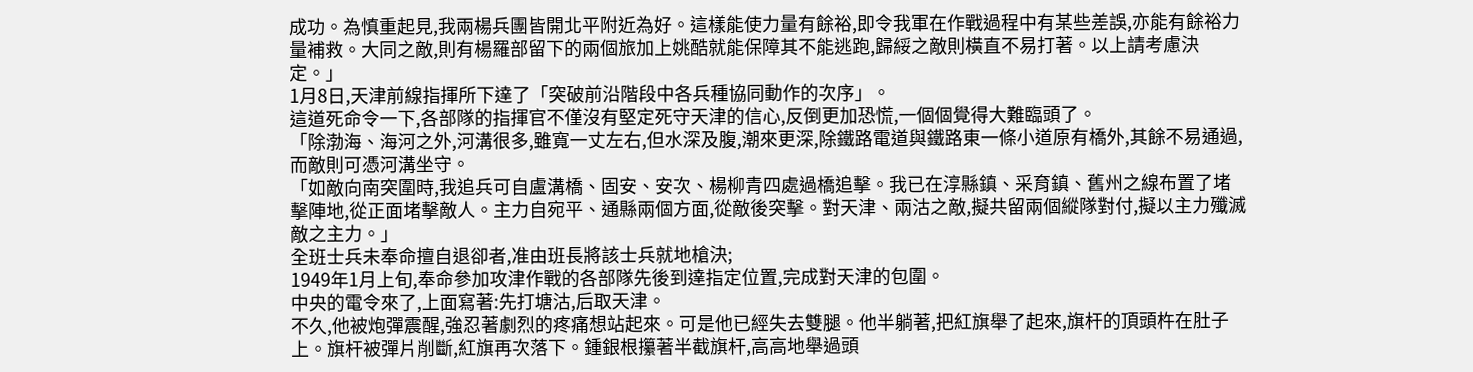成功。為慎重起見,我兩楊兵團皆開北平附近為好。這樣能使力量有餘裕,即令我軍在作戰過程中有某些差誤,亦能有餘裕力量補救。大同之敵,則有楊羅部留下的兩個旅加上姚酷就能保障其不能逃跑,歸綏之敵則橫直不易打著。以上請考慮決定。」
1月8日,天津前線指揮所下達了「突破前沿階段中各兵種協同動作的次序」。
這道死命令一下,各部隊的指揮官不僅沒有堅定死守天津的信心,反倒更加恐慌,一個個覺得大難臨頭了。
「除渤海、海河之外,河溝很多,雖寬一丈左右,但水深及腹,潮來更深,除鐵路電道與鐵路東一條小道原有橋外,其餘不易通過,而敵則可憑河溝坐守。
「如敵向南突圍時,我追兵可自盧溝橋、固安、安次、楊柳青四處過橋追擊。我已在淳縣鎮、采育鎮、舊州之線布置了堵擊陣地,從正面堵擊敵人。主力自宛平、通縣兩個方面,從敵後突擊。對天津、兩沽之敵,擬共留兩個縱隊對付,擬以主力殲滅敵之主力。」
全班士兵未奉命擅自退卻者,准由班長將該士兵就地槍決;
1949年1月上旬,奉命參加攻津作戰的各部隊先後到達指定位置,完成對天津的包圍。
中央的電令來了,上面寫著:先打塘沽,后取天津。
不久,他被炮彈震醒,強忍著劇烈的疼痛想站起來。可是他已經失去雙腿。他半躺著,把紅旗舉了起來,旗杆的頂頭杵在肚子上。旗杆被彈片削斷,紅旗再次落下。鍾銀根攥著半截旗杆,高高地舉過頭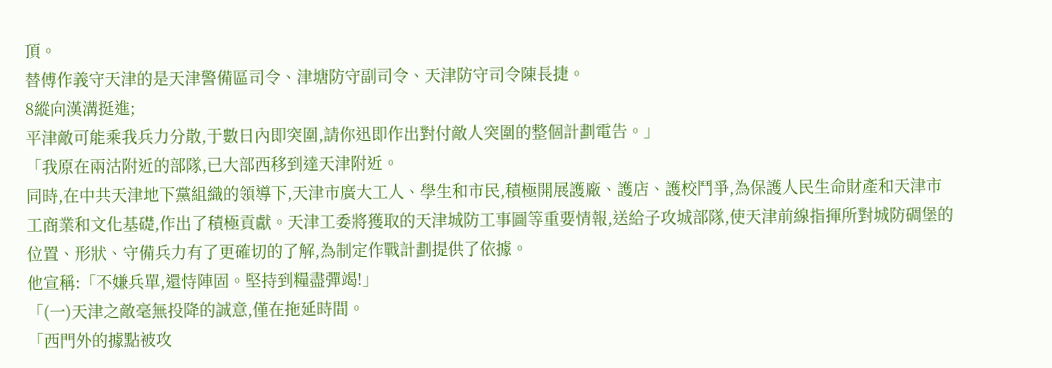頂。
替傅作義守天津的是天津警備區司令、津塘防守副司令、天津防守司令陳長捷。
8縱向漢溝挺進;
平津敵可能乘我兵力分散,于數日內即突圍,請你迅即作出對付敵人突圍的整個計劃電告。」
「我原在兩沽附近的部隊,已大部西移到達天津附近。
同時,在中共天津地下黨組織的領導下,天津市廣大工人、學生和市民,積極開展護廠、護店、護校鬥爭,為保護人民生命財產和天津市工商業和文化基礎,作出了積極貢獻。天津工委將獲取的天津城防工事圖等重要情報,送給子攻城部隊,使天津前線指揮所對城防碉堡的位置、形狀、守備兵力有了更確切的了解,為制定作戰計劃提供了依據。
他宣稱:「不嫌兵單,還恃陣固。堅持到糧盡彈竭!」
「(一)天津之敵毫無投降的誠意,僅在拖延時間。
「西門外的據點被攻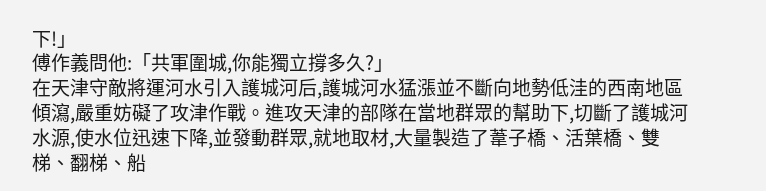下!」
傅作義問他:「共軍圍城,你能獨立撐多久?」
在天津守敵將運河水引入護城河后,護城河水猛漲並不斷向地勢低洼的西南地區傾瀉,嚴重妨礙了攻津作戰。進攻天津的部隊在當地群眾的幫助下,切斷了護城河水源,使水位迅速下降,並發動群眾,就地取材,大量製造了葦子橋、活葉橋、雙梯、翻梯、船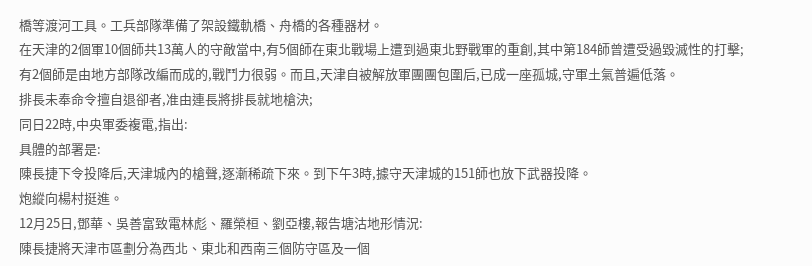橋等渡河工具。工兵部隊準備了架設鐵軌橋、舟橋的各種器材。
在天津的2個軍10個師共13萬人的守敵當中,有5個師在東北戰場上遭到過東北野戰軍的重創,其中第184師曾遭受過毀滅性的打擊;有2個師是由地方部隊改編而成的,戰鬥力很弱。而且,天津自被解放軍團團包圍后,已成一座孤城,守軍土氣普遍低落。
排長未奉命令擅自退卻者,准由連長將排長就地槍決;
同日22時,中央軍委複電,指出:
具體的部署是:
陳長捷下令投降后,天津城內的槍聲,逐漸稀疏下來。到下午3時,據守天津城的151師也放下武器投降。
炮縱向楊村挺進。
12月25日,鄧華、吳善富致電林彪、羅榮桓、劉亞樓,報告塘沽地形情況:
陳長捷將天津市區劃分為西北、東北和西南三個防守區及一個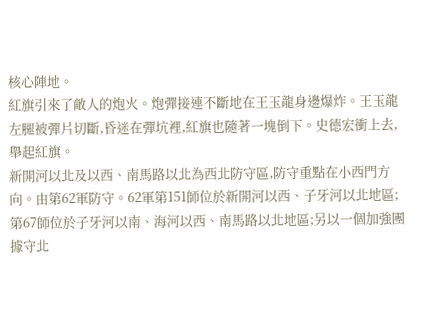核心陣地。
紅旗引來了敵人的炮火。炮彈接連不斷地在王玉龍身邊爆炸。王玉龍左腿被彈片切斷,昏迷在彈坑裡,紅旗也隨著一塊倒下。史德宏衝上去,舉起紅旗。
新開河以北及以西、南馬路以北為西北防守區,防守重點在小西門方向。由第62軍防守。62軍第151師位於新開河以西、子牙河以北地區;第67師位於子牙河以南、海河以西、南馬路以北地區;另以一個加強團據守北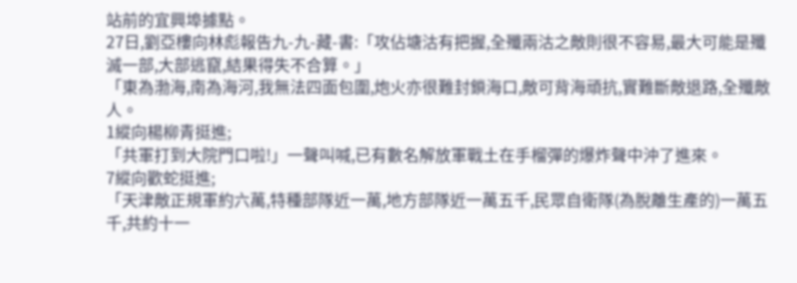站前的宜興埠據點。
27日,劉亞樓向林彪報告九-九-藏-書:「攻佔塘沽有把握,全殲兩沽之敵則很不容易,最大可能是殲滅一部,大部逃竄,結果得失不合算。」
「東為渤海,南為海河,我無法四面包圍,炮火亦很難封鎖海口,敵可背海頑抗,實難斷敵退路,全殲敵人。
1縱向楊柳青挺進;
「共軍打到大院門口啦!」一聲叫喊,已有數名解放軍戰土在手榴彈的爆炸聲中沖了進來。
7縱向歡蛇挺進;
「天津敵正規軍約六萬,特種部隊近一萬,地方部隊近一萬五千,民眾自衛隊(為脫離生產的)一萬五千,共約十一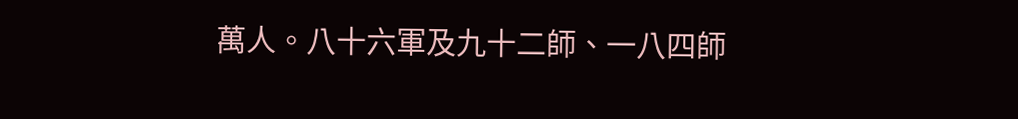萬人。八十六軍及九十二師、一八四師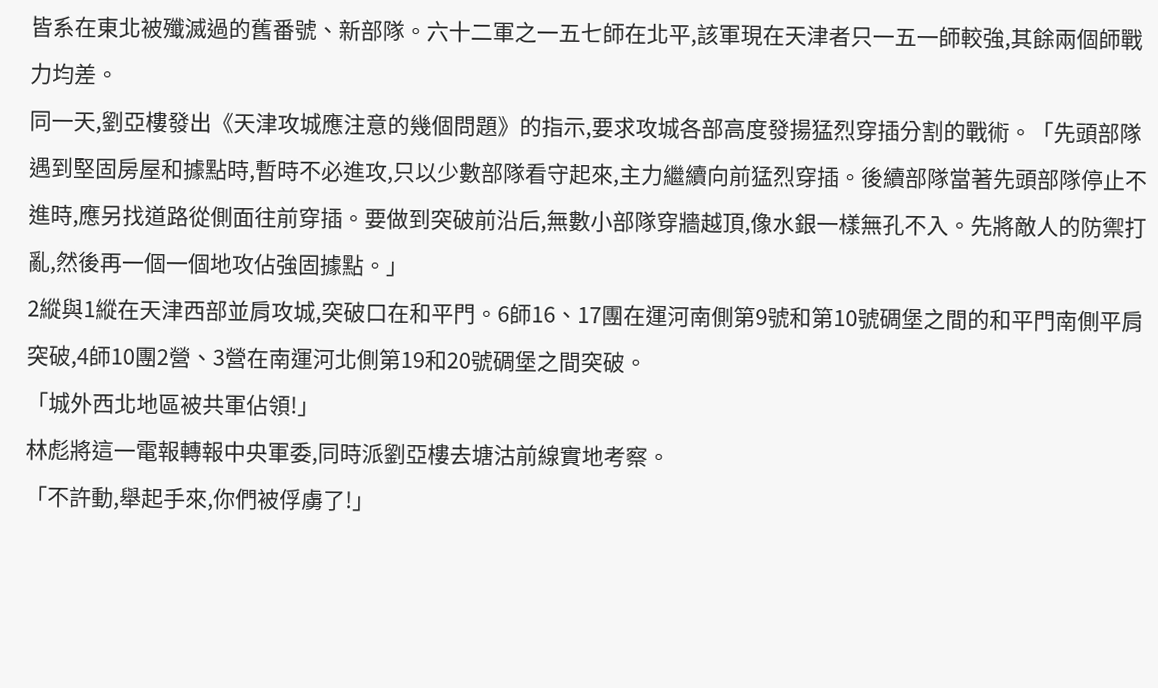皆系在東北被殲滅過的舊番號、新部隊。六十二軍之一五七師在北平,該軍現在天津者只一五一師較強,其餘兩個師戰力均差。
同一天,劉亞樓發出《天津攻城應注意的幾個問題》的指示,要求攻城各部高度發揚猛烈穿插分割的戰術。「先頭部隊遇到堅固房屋和據點時,暫時不必進攻,只以少數部隊看守起來,主力繼續向前猛烈穿插。後續部隊當著先頭部隊停止不進時,應另找道路從側面往前穿插。要做到突破前沿后,無數小部隊穿牆越頂,像水銀一樣無孔不入。先將敵人的防禦打亂,然後再一個一個地攻佔強固據點。」
2縱與1縱在天津西部並肩攻城,突破口在和平門。6師16、17團在運河南側第9號和第10號碉堡之間的和平門南側平肩突破,4師10團2營、3營在南運河北側第19和20號碉堡之間突破。
「城外西北地區被共軍佔領!」
林彪將這一電報轉報中央軍委,同時派劉亞樓去塘沽前線實地考察。
「不許動,舉起手來,你們被俘虜了!」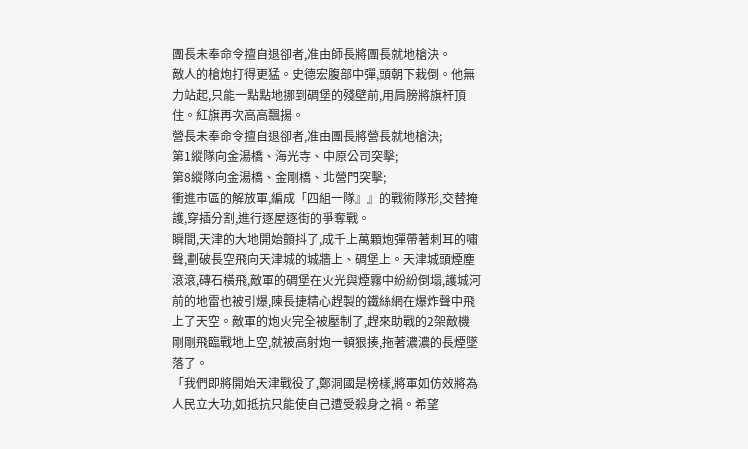團長未奉命令擅自退卻者,准由師長將團長就地槍決。
敵人的槍炮打得更猛。史德宏腹部中彈,頭朝下栽倒。他無力站起,只能一點點地挪到碉堡的殘壁前,用肩膀將旗杆頂住。紅旗再次高高飄揚。
營長未奉命令擅自退卻者,准由團長將營長就地槍決;
第1縱隊向金湯橋、海光寺、中原公司突擊;
第8縱隊向金湯橋、金剛橋、北營門突擊;
衝進市區的解放軍,編成「四組一隊』』的戰術隊形,交替掩護,穿插分割,進行逐屋逐街的爭奪戰。
瞬間,天津的大地開始顫抖了,成千上萬顆炮彈帶著刺耳的嘯聲,劃破長空飛向天津城的城牆上、碉堡上。天津城頭煙塵滾滾,磚石橫飛,敵軍的碉堡在火光與煙霧中紛紛倒塌,護城河前的地雷也被引爆,陳長捷精心趕製的鐵絲網在爆炸聲中飛上了天空。敵軍的炮火完全被壓制了,趕來助戰的2架敵機剛剛飛臨戰地上空,就被高射炮一頓狠揍,拖著濃濃的長煙墜落了。
「我們即將開始天津戰役了,鄭洞國是榜樣,將軍如仿效將為人民立大功,如抵抗只能使自己遭受殺身之禍。希望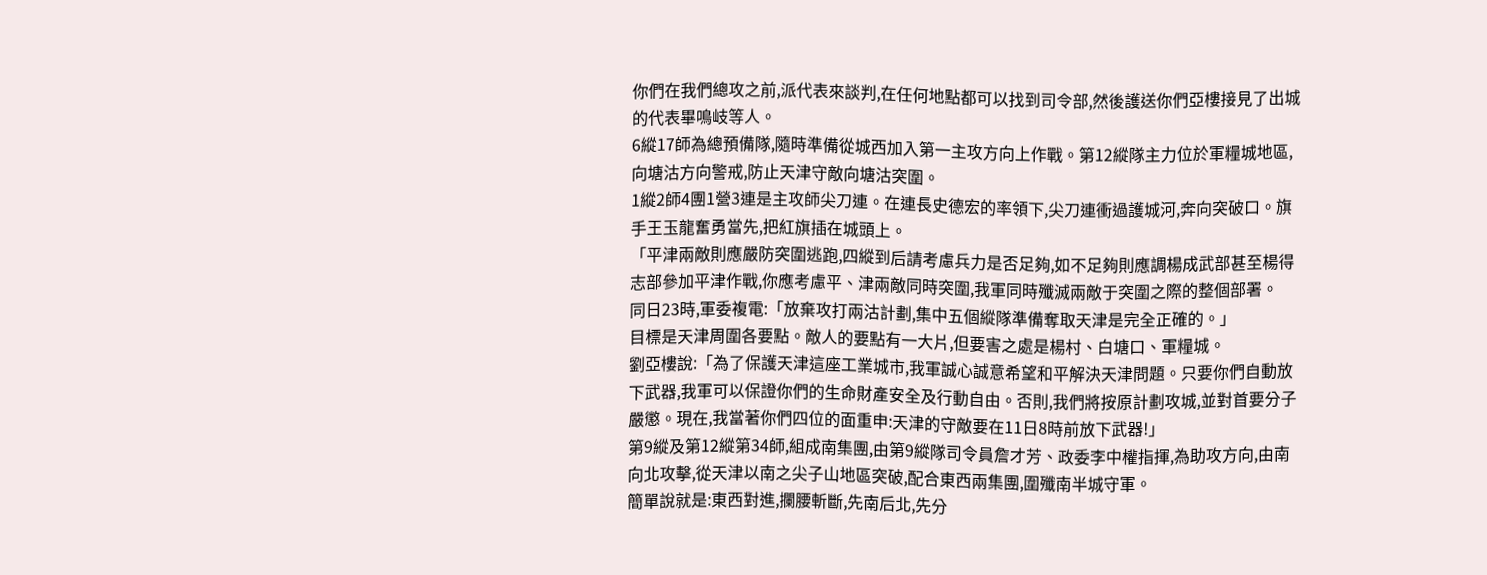你們在我們總攻之前,派代表來談判,在任何地點都可以找到司令部,然後護送你們亞樓接見了出城的代表畢鳴岐等人。
6縱17師為總預備隊,隨時準備從城西加入第一主攻方向上作戰。第12縱隊主力位於軍糧城地區,向塘沽方向警戒,防止天津守敵向塘沽突圍。
1縱2師4團1營3連是主攻師尖刀連。在連長史德宏的率領下,尖刀連衝過護城河,奔向突破口。旗手王玉龍奮勇當先,把紅旗插在城頭上。
「平津兩敵則應嚴防突圍逃跑,四縱到后請考慮兵力是否足夠,如不足夠則應調楊成武部甚至楊得志部參加平津作戰,你應考慮平、津兩敵同時突圍,我軍同時殲滅兩敵于突圍之際的整個部署。
同日23時,軍委複電:「放棄攻打兩沽計劃,集中五個縱隊準備奪取天津是完全正確的。」
目標是天津周圍各要點。敵人的要點有一大片,但要害之處是楊村、白塘口、軍糧城。
劉亞樓說:「為了保護天津這座工業城市,我軍誠心誠意希望和平解決天津問題。只要你們自動放下武器,我軍可以保證你們的生命財產安全及行動自由。否則,我們將按原計劃攻城,並對首要分子嚴懲。現在,我當著你們四位的面重申:天津的守敵要在11日8時前放下武器!」
第9縱及第12縱第34師,組成南集團,由第9縱隊司令員詹才芳、政委李中權指揮,為助攻方向,由南向北攻擊,從天津以南之尖子山地區突破,配合東西兩集團,圍殲南半城守軍。
簡單說就是:東西對進,攔腰斬斷,先南后北,先分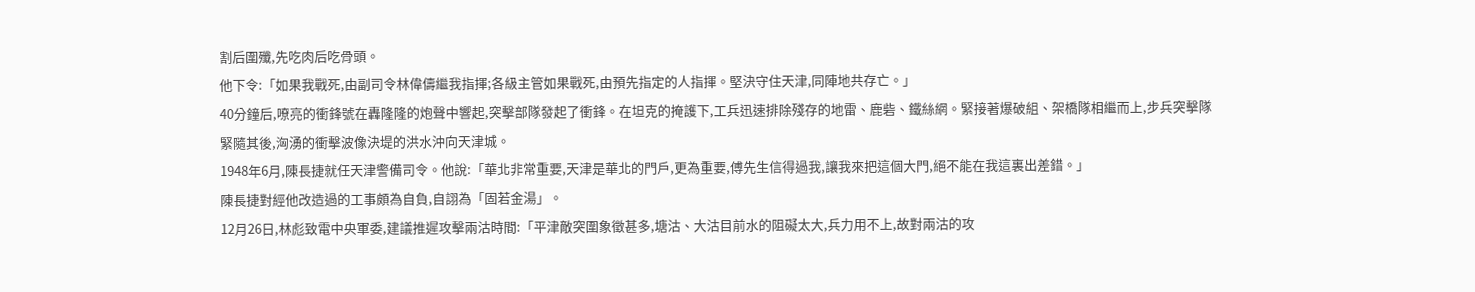割后圍殲,先吃肉后吃骨頭。
他下令:「如果我戰死,由副司令林偉儔繼我指揮;各級主管如果戰死,由預先指定的人指揮。堅決守住天津,同陣地共存亡。」
40分鐘后,嘹亮的衝鋒號在轟隆隆的炮聲中響起,突擊部隊發起了衝鋒。在坦克的掩護下,工兵迅速排除殘存的地雷、鹿砦、鐵絲網。緊接著爆破組、架橋隊相繼而上,步兵突擊隊緊隨其後,洶湧的衝擊波像決堤的洪水沖向天津城。
1948年6月,陳長捷就任天津警備司令。他說:「華北非常重要,天津是華北的門戶,更為重要,傅先生信得過我,讓我來把這個大門,絕不能在我這裏出差錯。」
陳長捷對經他改造過的工事頗為自負,自詡為「固若金湯」。
12月26日,林彪致電中央軍委,建議推遲攻擊兩沽時間:「平津敵突圍象徵甚多,塘沽、大沽目前水的阻礙太大,兵力用不上,故對兩沽的攻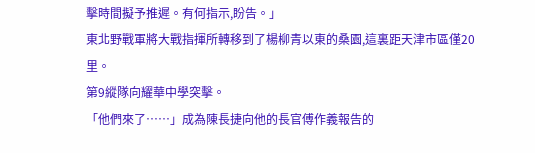擊時間擬予推遲。有何指示,盼告。」
東北野戰軍將大戰指揮所轉移到了楊柳青以東的桑園,這裏距天津市區僅20里。
第9縱隊向耀華中學突擊。
「他們來了……」成為陳長捷向他的長官傅作義報告的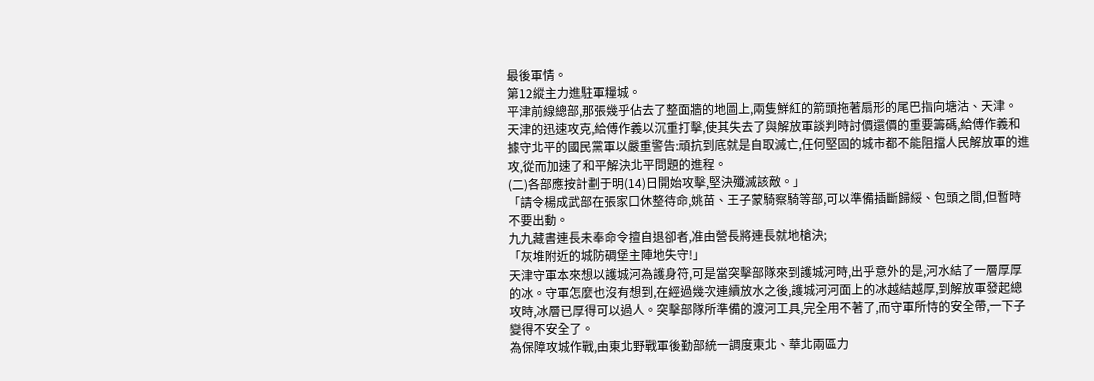最後軍情。
第12縱主力進駐軍糧城。
平津前線總部,那張幾乎佔去了整面牆的地圖上,兩隻鮮紅的箭頭拖著扇形的尾巴指向塘沽、天津。
天津的迅速攻克,給傅作義以沉重打擊,使其失去了與解放軍談判時討價還價的重要籌碼,給傅作義和據守北平的國民黨軍以嚴重警告:頑抗到底就是自取滅亡,任何堅固的城市都不能阻擋人民解放軍的進攻,從而加速了和平解決北平問題的進程。
(二)各部應按計劃于明(14)日開始攻擊,堅決殲滅該敵。」
「請令楊成武部在張家口休整待命,姚苗、王子蒙騎察騎等部,可以準備插斷歸綏、包頭之間,但暫時不要出動。
九九藏書連長未奉命令擅自退卻者,准由營長將連長就地槍決;
「灰堆附近的城防碉堡主陣地失守!」
天津守軍本來想以護城河為護身符,可是當突擊部隊來到護城河時,出乎意外的是,河水結了一層厚厚的冰。守軍怎麼也沒有想到,在經過幾次連續放水之後,護城河河面上的冰越結越厚,到解放軍發起總攻時,冰層已厚得可以過人。突擊部隊所準備的渡河工具,完全用不著了,而守軍所恃的安全帶,一下子變得不安全了。
為保障攻城作戰,由東北野戰軍後勤部統一調度東北、華北兩區力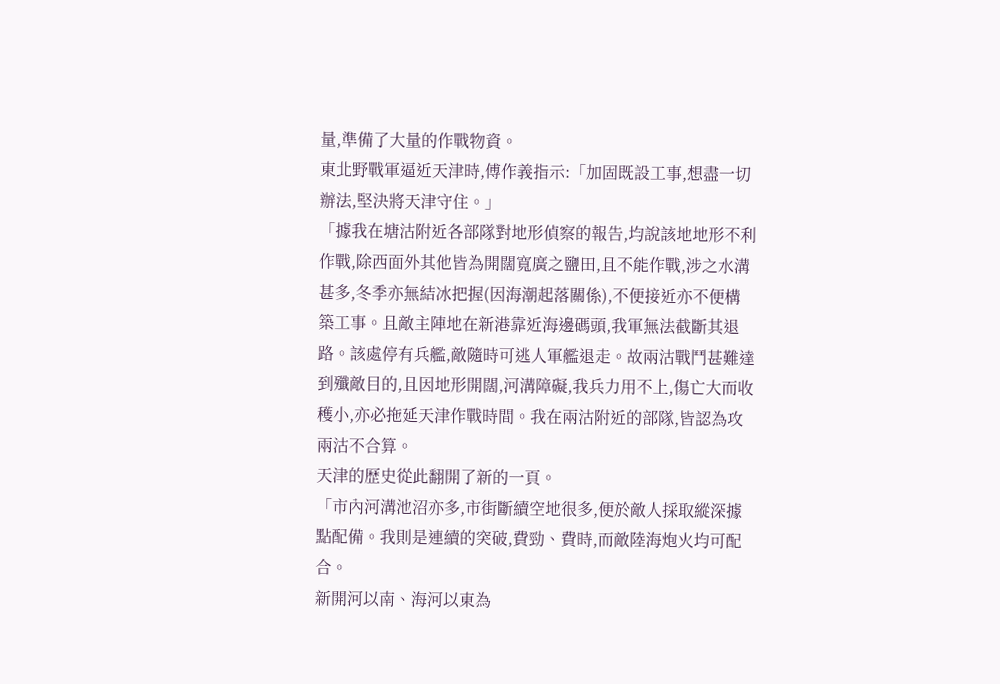量,準備了大量的作戰物資。
東北野戰軍逼近天津時,傅作義指示:「加固既設工事,想盡一切辦法,堅決將天津守住。」
「據我在塘沽附近各部隊對地形偵察的報告,均說該地地形不利作戰,除西面外其他皆為開闊寬廣之鹽田,且不能作戰,涉之水溝甚多,冬季亦無結冰把握(因海潮起落關係),不便接近亦不便構築工事。且敵主陣地在新港靠近海邊碼頭,我軍無法截斷其退路。該處停有兵艦,敵隨時可逃人軍艦退走。故兩沽戰鬥甚難達到殲敵目的,且因地形開闊,河溝障礙,我兵力用不上,傷亡大而收穫小,亦必拖延天津作戰時間。我在兩沽附近的部隊,皆認為攻兩沽不合算。
天津的歷史從此翻開了新的一頁。
「市內河溝池沼亦多,市街斷續空地很多,便於敵人採取縱深據點配備。我則是連續的突破,費勁、費時,而敵陸海炮火均可配合。
新開河以南、海河以東為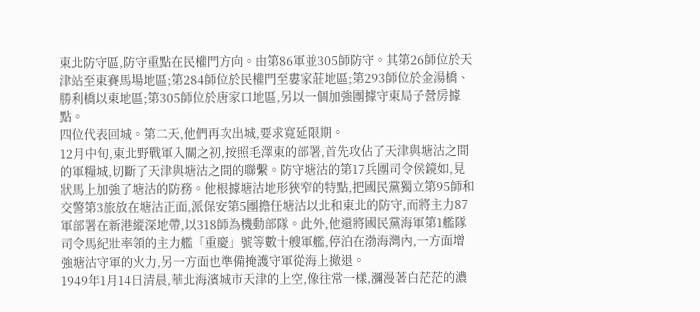東北防守區,防守重點在民權門方向。由第86軍並305師防守。其第26師位於天津站至東賽馬場地區;第284師位於民權門至婁家莊地區;第293師位於金湯橋、勝利橋以東地區;第305師位於唐家口地區,另以一個加強團據守東局子營房據點。
四位代表回城。第二天,他們再次出城,要求寬延限期。
12月中旬,東北野戰軍入關之初,按照毛澤東的部署,首先攻佔了天津與塘沽之間的軍糧城,切斷了天津與塘沽之間的聯繫。防守塘沽的第17兵團司令侯鏡如,見狀馬上加強了塘沽的防務。他根據塘沽地形狹窄的特點,把國民黨獨立第95師和交警第3旅放在塘沽正面,派保安第5團擔任塘沽以北和東北的防守,而將主力87軍部署在新港縱深地帶,以318師為機動部隊。此外,他還將國民黨海軍第1艦隊司令馬紀壯率領的主力艦「重慶」號等數十艘軍艦,停泊在渤海灣內,一方面增強塘沽守軍的火力,另一方面也準備掩護守軍從海上撤退。
1949年1月14日清晨,華北海濱城市天津的上空,像往常一樣,瀰漫著白茫茫的濃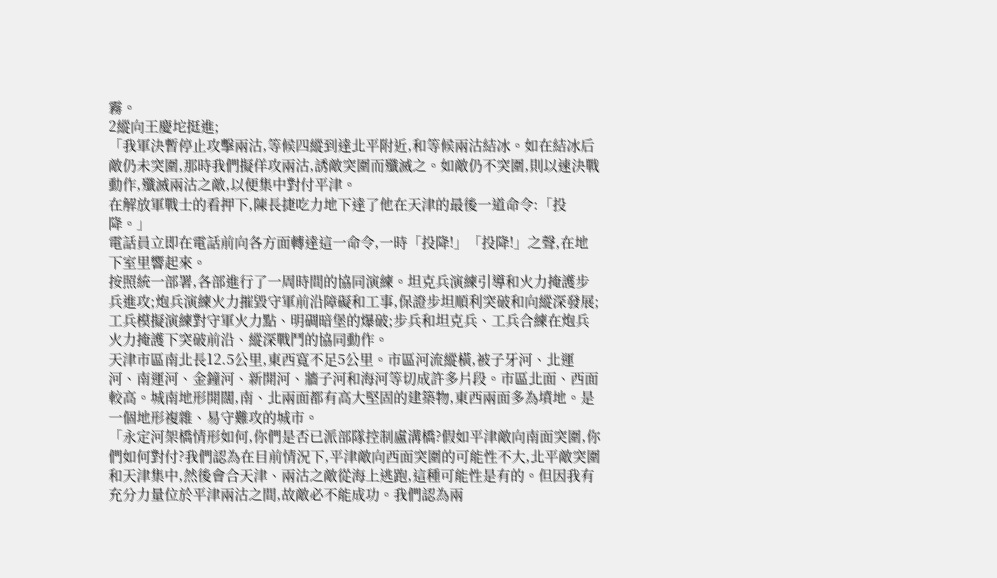霧。
2縱向王慶坨挺進;
「我軍決暫停止攻擊兩沽,等候四縱到達北平附近,和等候兩沽結冰。如在結冰后敵仍未突圍,那時我們擬佯攻兩沽,誘敵突圍而殲滅之。如敵仍不突圍,則以速決戰動作,殲滅兩沽之敵,以便集中對付平津。
在解放軍戰士的看押下,陳長捷吃力地下達了他在天津的最後一道命令:「投降。」
電話員立即在電話前向各方面轉達這一命令,一時「投降!」「投降!」之聲,在地下室里響起來。
按照統一部署,各部進行了一周時間的協同演練。坦克兵演練引導和火力掩護步兵進攻;炮兵演練火力摧毀守軍前沿障礙和工事,保證步坦順利突破和向縱深發展;工兵模擬演練對守軍火力點、明碉暗堡的爆破;步兵和坦克兵、工兵合練在炮兵火力掩護下突破前沿、縱深戰鬥的協同動作。
天津市區南北長12.5公里,東西寬不足5公里。市區河流縱橫,被子牙河、北運河、南運河、金鐘河、新開河、牆子河和海河等切成許多片段。市區北面、西面較高。城南地形開闊,南、北兩面都有高大堅固的建築物,東西兩面多為墳地。是一個地形複雜、易守難攻的城市。
「永定河架橋情形如何,你們是否已派部隊控制盧溝橋?假如平津敵向南面突圍,你們如何對付?我們認為在目前情況下,平津敵向西面突圍的可能性不大,北平敵突圍和天津集中,然後會合天津、兩沽之敵從海上逃跑,這種可能性是有的。但因我有充分力量位於平津兩沽之間,故敵必不能成功。我們認為兩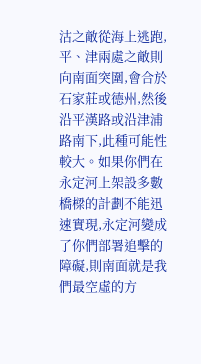沽之敵從海上逃跑,平、津兩處之敵則向南面突圍,會合於石家莊或德州,然後沿平漢路或沿津浦路南下,此種可能性較大。如果你們在永定河上架設多數橋樑的計劃不能迅速實現,永定河變成了你們部署追擊的障礙,則南面就是我們最空虛的方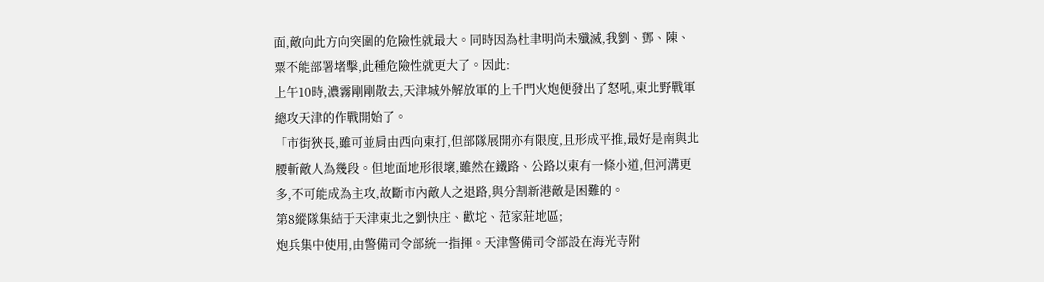面,敵向此方向突圍的危險性就最大。同時因為杜聿明尚未殲滅,我劉、鄧、陳、粟不能部署堵擊,此種危險性就更大了。因此:
上午10時,濃霧剛剛散去,天津城外解放軍的上千門火炮便發出了怒吼,東北野戰軍總攻天津的作戰開始了。
「市街狹長,雖可並肩由西向東打,但部隊展開亦有限度,且形成平推,最好是南與北腰斬敵人為幾段。但地面地形很壞,雖然在鐵路、公路以東有一條小道,但河溝更多,不可能成為主攻,故斷市內敵人之退路,與分割新港敵是困難的。
第8縱隊集結于天津東北之劉快庄、歡坨、范家莊地區;
炮兵集中使用,由警備司令部統一指揮。天津警備司令部設在海光寺附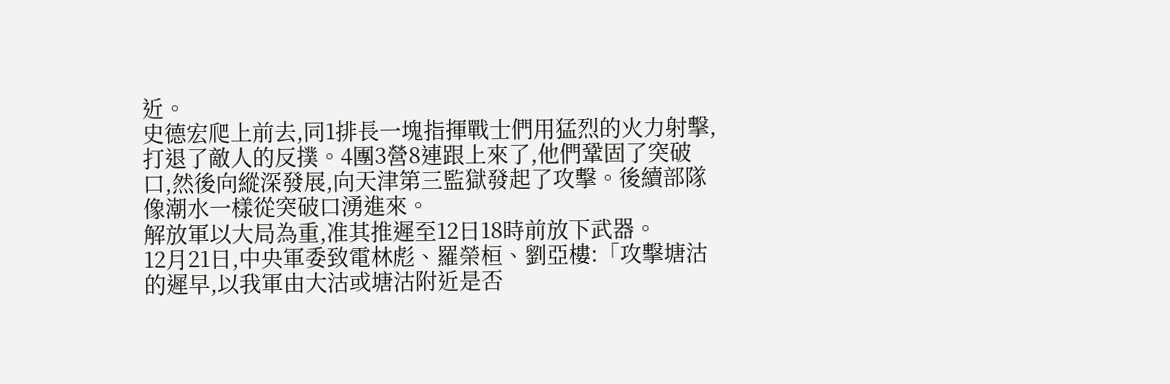近。
史德宏爬上前去,同1排長一塊指揮戰士們用猛烈的火力射擊,打退了敵人的反撲。4團3營8連跟上來了,他們鞏固了突破口,然後向縱深發展,向天津第三監獄發起了攻擊。後續部隊像潮水一樣從突破口湧進來。
解放軍以大局為重,准其推遲至12日18時前放下武器。
12月21日,中央軍委致電林彪、羅榮桓、劉亞樓:「攻擊塘沽的遲早,以我軍由大沽或塘沽附近是否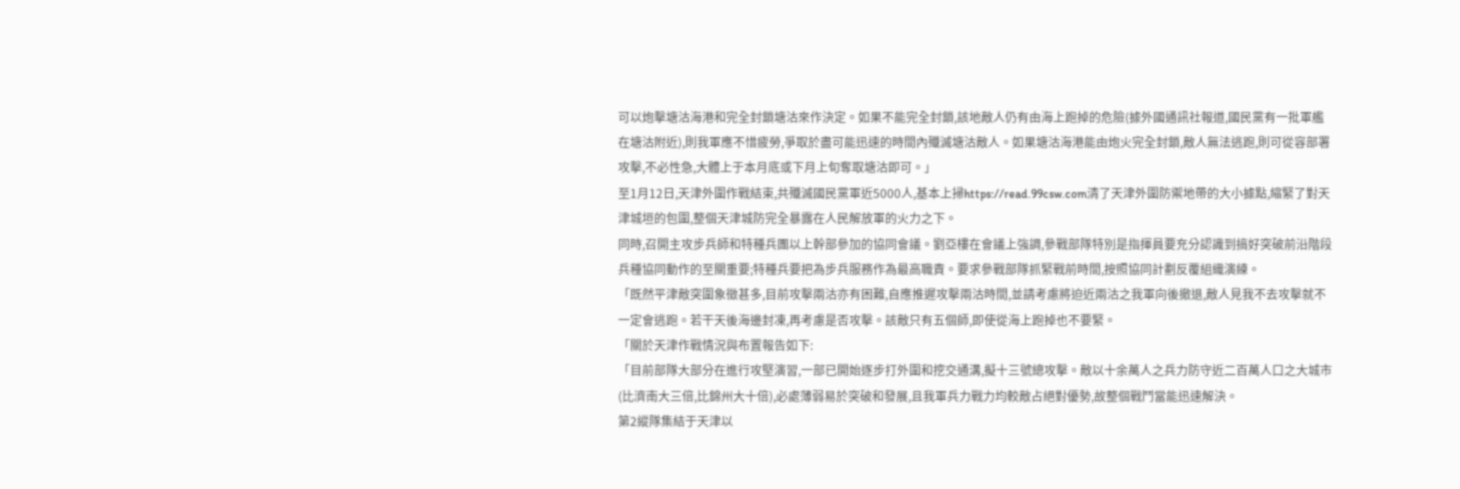可以炮擊塘沽海港和完全封鎖塘沽來作決定。如果不能完全封鎖,該地敵人仍有由海上跑掉的危險(據外國通訊社報道,國民黨有一批軍艦在塘沽附近),則我軍應不惜疲勞,爭取於盡可能迅速的時間內殲滅塘沽敵人。如果塘沽海港能由炮火完全封鎖,敵人無法逃跑,則可從容部署攻擊,不必性急,大體上于本月底或下月上旬奪取塘沽即可。」
至1月12日,天津外圍作戰結束,共殲滅國民黨軍近5000人,基本上掃https://read.99csw.com清了天津外圍防禦地帶的大小據點,縮緊了對天津城垣的包圍,整個天津城防完全暴露在人民解放軍的火力之下。
同時,召開主攻步兵師和特種兵團以上幹部參加的協同會議。劉亞樓在會議上強調,參戰部隊特別是指揮員要充分認識到搞好突破前沿階段兵種協同動作的至關重要;特種兵要把為步兵服務作為最高職責。要求參戰部隊抓緊戰前時間,按照協同計劃反覆組織演練。
「既然平津敵突圍象徵甚多,目前攻擊兩沽亦有困難,自應推遲攻擊兩沽時間,並請考慮將迫近兩沽之我軍向後撤退,敵人見我不去攻擊就不一定會逃跑。若干天後海邊封凍,再考慮是否攻擊。該敵只有五個師,即使從海上跑掉也不要緊。
「關於天津作戰情況與布置報告如下:
「目前部隊大部分在進行攻堅演習,一部已開始逐步打外圍和挖交通溝,擬十三號總攻擊。敵以十余萬人之兵力防守近二百萬人口之大城市(比濟南大三倍,比錦州大十倍),必處薄弱易於突破和發展,且我軍兵力戰力均較敵占絕對優勢,故整個戰鬥當能迅速解決。
第2縱隊集結于天津以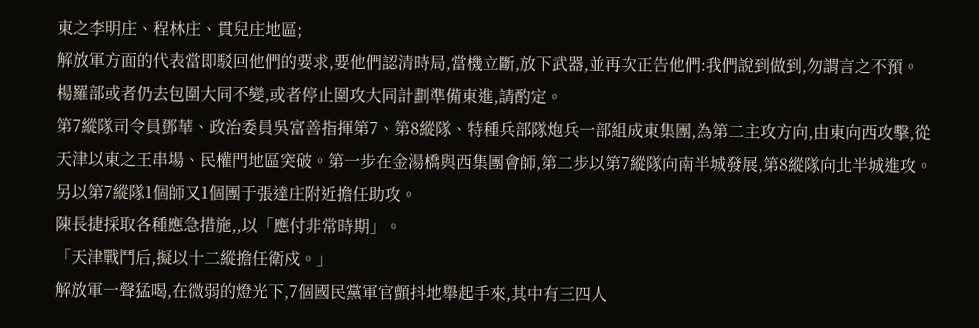東之李明庄、程林庄、貫兒庄地區;
解放軍方面的代表當即駁回他們的要求,要他們認清時局,當機立斷,放下武器,並再次正告他們:我們說到做到,勿謂言之不預。
楊羅部或者仍去包圍大同不變,或者停止圍攻大同計劃準備東進,請酌定。
第7縱隊司令員鄧華、政治委員吳富善指揮第7、第8縱隊、特種兵部隊炮兵一部組成東集團,為第二主攻方向,由東向西攻擊,從天津以東之王串場、民權門地區突破。第一步在金湯橋與西集團會師,第二步以第7縱隊向南半城發展,第8縱隊向北半城進攻。另以第7縱隊1個師又1個團于張達庄附近擔任助攻。
陳長捷採取各種應急措施,,以「應付非常時期」。
「天津戰鬥后,擬以十二縱擔任衛戍。」
解放軍一聲猛喝,在微弱的燈光下,7個國民黨軍官顫抖地舉起手來,其中有三四人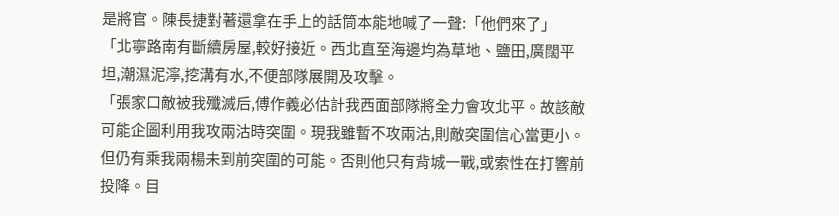是將官。陳長捷對著還拿在手上的話筒本能地喊了一聲:「他們來了」
「北寧路南有斷續房屋,較好接近。西北直至海邊均為草地、鹽田,廣闊平坦,潮濕泥濘,挖溝有水,不便部隊展開及攻擊。
「張家口敵被我殲滅后,傅作義必估計我西面部隊將全力會攻北平。故該敵可能企圖利用我攻兩沽時突圍。現我雖暫不攻兩沽,則敵突圍信心當更小。但仍有乘我兩楊未到前突圍的可能。否則他只有背城一戰,或索性在打響前投降。目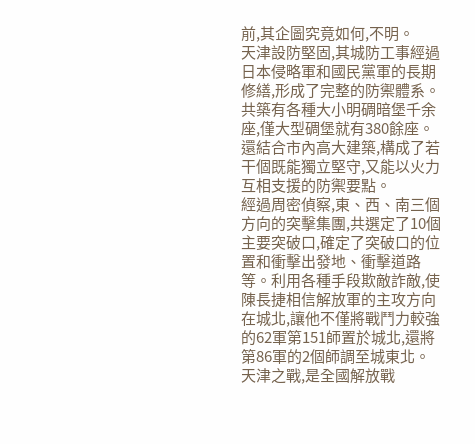前,其企圖究竟如何,不明。
天津設防堅固,其城防工事經過日本侵略軍和國民黨軍的長期修繕,形成了完整的防禦體系。共築有各種大小明碉暗堡千余座,僅大型碉堡就有380餘座。還結合市內高大建築,構成了若干個既能獨立堅守,又能以火力互相支援的防禦要點。
經過周密偵察,東、西、南三個方向的突擊集團,共選定了10個主要突破口,確定了突破口的位置和衝擊出發地、衝擊道路等。利用各種手段欺敵詐敵,使陳長捷相信解放軍的主攻方向在城北,讓他不僅將戰鬥力較強的62軍第151師置於城北,還將第86軍的2個師調至城東北。
天津之戰,是全國解放戰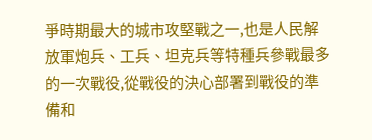爭時期最大的城市攻堅戰之一,也是人民解放軍炮兵、工兵、坦克兵等特種兵參戰最多的一次戰役,從戰役的決心部署到戰役的準備和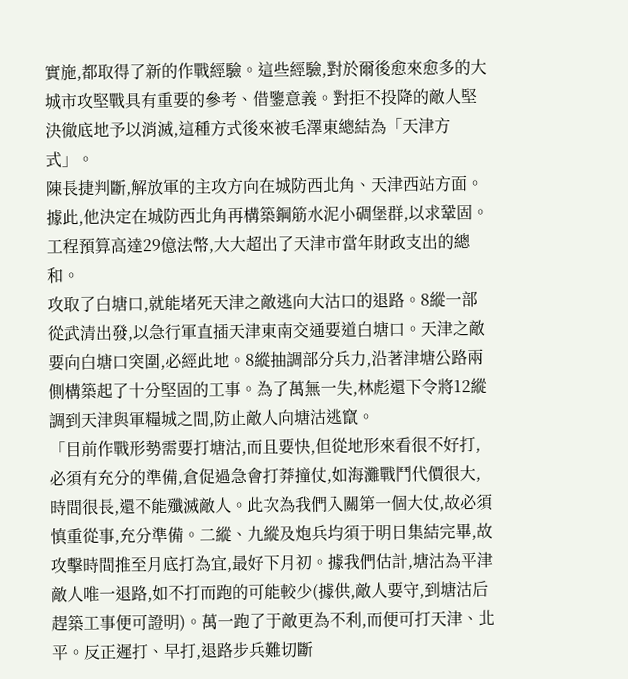實施,都取得了新的作戰經驗。這些經驗,對於爾後愈來愈多的大城市攻堅戰具有重要的參考、借鑒意義。對拒不投降的敵人堅決徹底地予以消滅,這種方式後來被毛澤東總結為「天津方式」。
陳長捷判斷,解放軍的主攻方向在城防西北角、天津西站方面。據此,他決定在城防西北角再構築鋼筋水泥小碉堡群,以求鞏固。工程預算高達29億法幣,大大超出了天津市當年財政支出的總和。
攻取了白塘口,就能堵死天津之敵逃向大沽口的退路。8縱一部從武清出發,以急行軍直插天津東南交通要道白塘口。天津之敵要向白塘口突圍,必經此地。8縱抽調部分兵力,沿著津塘公路兩側構築起了十分堅固的工事。為了萬無一失,林彪還下令將12縱調到天津與軍糧城之間,防止敵人向塘沽逃竄。
「目前作戰形勢需要打塘沽,而且要快,但從地形來看很不好打,必須有充分的準備,倉促過急會打莽撞仗,如海灘戰鬥代價很大,時間很長,還不能殲滅敵人。此次為我們入關第一個大仗,故必須慎重從事,充分準備。二縱、九縱及炮兵均須于明日集結完畢,故攻擊時間推至月底打為宜,最好下月初。據我們估計,塘沽為平津敵人唯一退路,如不打而跑的可能較少(據供,敵人要守,到塘沽后趕築工事便可證明)。萬一跑了于敵更為不利,而便可打天津、北平。反正遲打、早打,退路步兵難切斷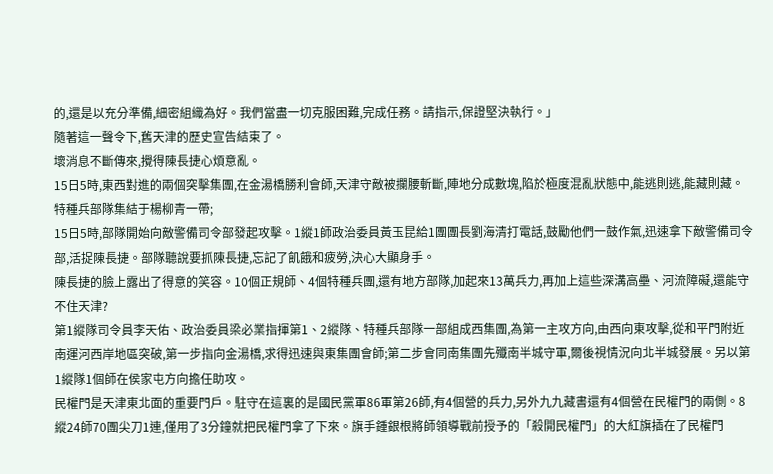的,還是以充分準備,細密組織為好。我們當盡一切克服困難,完成任務。請指示,保證堅決執行。」
隨著這一聲令下,舊天津的歷史宣告結束了。
壞消息不斷傳來,攪得陳長捷心煩意亂。
15日5時,東西對進的兩個突擊集團,在金湯橋勝利會師,天津守敵被攔腰斬斷,陣地分成數塊,陷於極度混亂狀態中,能逃則逃,能藏則藏。
特種兵部隊集結于楊柳青一帶;
15日5時,部隊開始向敵警備司令部發起攻擊。1縱1師政治委員黃玉昆給1團團長劉海清打電話,鼓勵他們一鼓作氣,迅速拿下敵警備司令部,活捉陳長捷。部隊聽說要抓陳長捷,忘記了飢餓和疲勞,決心大顯身手。
陳長捷的臉上露出了得意的笑容。10個正規師、4個特種兵團,還有地方部隊,加起來13萬兵力,再加上這些深溝高壘、河流障礙,還能守不住天津?
第1縱隊司令員李天佑、政治委員梁必業指揮第1、2縱隊、特種兵部隊一部組成西集團,為第一主攻方向,由西向東攻擊,從和平門附近南運河西岸地區突破,第一步指向金湯橋,求得迅速與東集團會師;第二步會同南集團先殲南半城守軍,爾後視情況向北半城發展。另以第1縱隊1個師在侯家屯方向擔任助攻。
民權門是天津東北面的重要門戶。駐守在這裏的是國民黨軍86軍第26師,有4個營的兵力,另外九九藏書還有4個營在民權門的兩側。8縱24師70團尖刀1連,僅用了3分鐘就把民權門拿了下來。旗手鍾銀根將師領導戰前授予的「殺開民權門」的大紅旗插在了民權門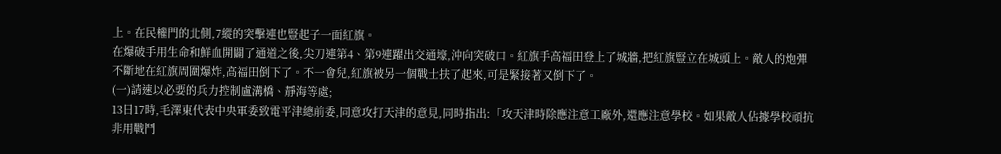上。在民權門的北側,7縱的突擊連也豎起子一面紅旗。
在爆破手用生命和鮮血開闢了通道之後,尖刀連第4、第9連躍出交通壕,沖向突破口。紅旗手高福田登上了城牆,把紅旗豎立在城頭上。敵人的炮彈不斷地在紅旗周圍爆炸,高福田倒下了。不一會兒,紅旗被另一個戰士扶了起來,可是緊接著又倒下了。
(一)請速以必要的兵力控制盧溝橋、靜海等處;
13日17時,毛澤東代表中央軍委致電平津總前委,同意攻打天津的意見,同時指出:「攻天津時除應注意工廠外,還應注意學校。如果敵人佔據學校頑抗非用戰鬥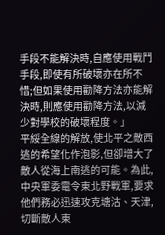手段不能解決時,自應使用戰鬥手段,即使有所破壞亦在所不惜;但如果使用勸降方法亦能解決時,則應使用勸降方法,以減少對學校的破壞程度。」
平綏全線的解放,使北平之敵西逃的希望化作泡影,但卻增大了敵人從海上南逃的可能。為此,中央軍委電令東北野戰軍,要求他們務必迅速攻克塘沽、天津,切斷敵人東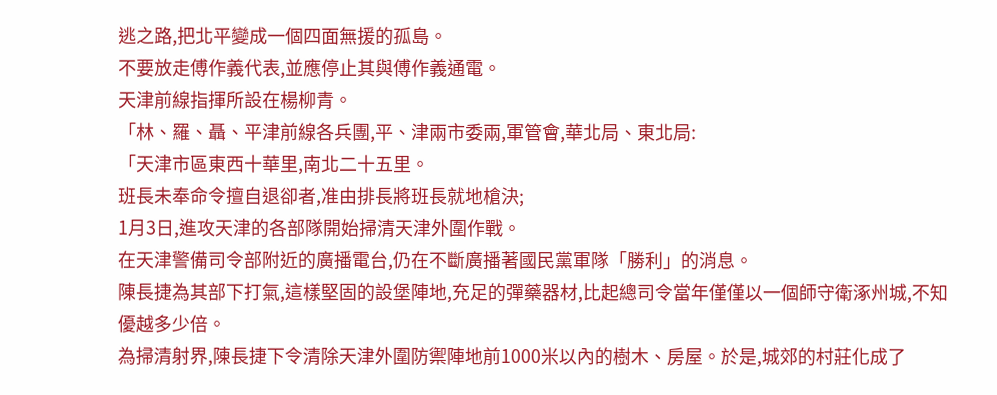逃之路,把北平變成一個四面無援的孤島。
不要放走傅作義代表,並應停止其與傅作義通電。
天津前線指揮所設在楊柳青。
「林、羅、聶、平津前線各兵團,平、津兩市委兩,軍管會,華北局、東北局:
「天津市區東西十華里,南北二十五里。
班長未奉命令擅自退卻者,准由排長將班長就地槍決;
1月3日,進攻天津的各部隊開始掃清天津外圍作戰。
在天津警備司令部附近的廣播電台,仍在不斷廣播著國民黨軍隊「勝利」的消息。
陳長捷為其部下打氣,這樣堅固的設堡陣地,充足的彈藥器材,比起總司令當年僅僅以一個師守衛涿州城,不知優越多少倍。
為掃清射界,陳長捷下令清除天津外圍防禦陣地前1000米以內的樹木、房屋。於是,城郊的村莊化成了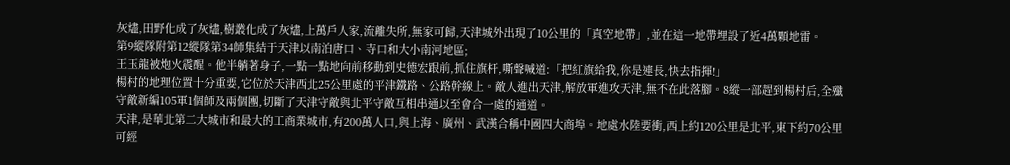灰燼,田野化成了灰燼,樹叢化成了灰燼,上萬戶人家,流離失所,無家可歸,天津城外出現了10公里的「真空地帶」,並在這一地帶埋設了近4萬顆地雷。
第9縱隊附第12縱隊第34師集結于天津以南泊唐口、寺口和大小南河地區;
王玉龍被炮火震醒。他半躺著身子,一點一點地向前移動到史德宏跟前,抓住旗杆,嘶聲喊道:「把紅旗給我,你是連長,快去指揮!」
楊村的地理位置十分重要,它位於天津西北25公里處的平津鐵路、公路幹線上。敵人進出天津,解放軍進攻天津,無不在此落腳。8縱一部趕到楊村后,全殲守敵新編105軍1個師及兩個團,切斷了天津守敵與北平守敵互相串通以至會合一處的通道。
天津,是華北第二大城市和最大的工商業城市,有200萬人口,與上海、廣州、武漢合稱中國四大商埠。地處水陸要衝,西上約120公里是北平,東下約70公里可經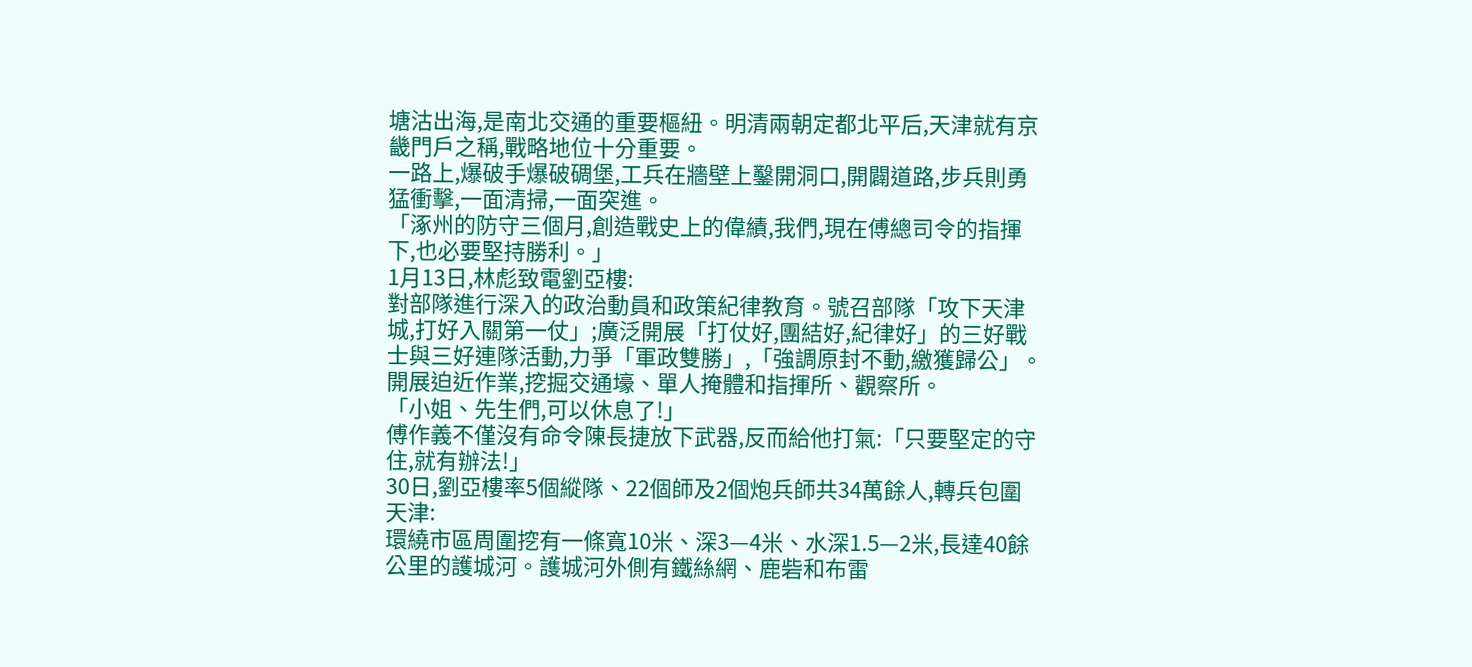塘沽出海,是南北交通的重要樞紐。明清兩朝定都北平后,天津就有京畿門戶之稱,戰略地位十分重要。
一路上,爆破手爆破碉堡,工兵在牆壁上鑿開洞口,開闢道路,步兵則勇猛衝擊,一面清掃,一面突進。
「涿州的防守三個月,創造戰史上的偉績,我們,現在傅總司令的指揮下,也必要堅持勝利。」
1月13日,林彪致電劉亞樓:
對部隊進行深入的政治動員和政策紀律教育。號召部隊「攻下天津城,打好入關第一仗」;廣泛開展「打仗好,團結好,紀律好」的三好戰士與三好連隊活動,力爭「軍政雙勝」,「強調原封不動,繳獲歸公」。開展迫近作業,挖掘交通壕、單人掩體和指揮所、觀察所。
「小姐、先生們,可以休息了!」
傅作義不僅沒有命令陳長捷放下武器,反而給他打氣:「只要堅定的守住,就有辦法!」
30日,劉亞樓率5個縱隊、22個師及2個炮兵師共34萬餘人,轉兵包圍天津:
環繞市區周圍挖有一條寬10米、深3—4米、水深1.5—2米,長達40餘公里的護城河。護城河外側有鐵絲網、鹿砦和布雷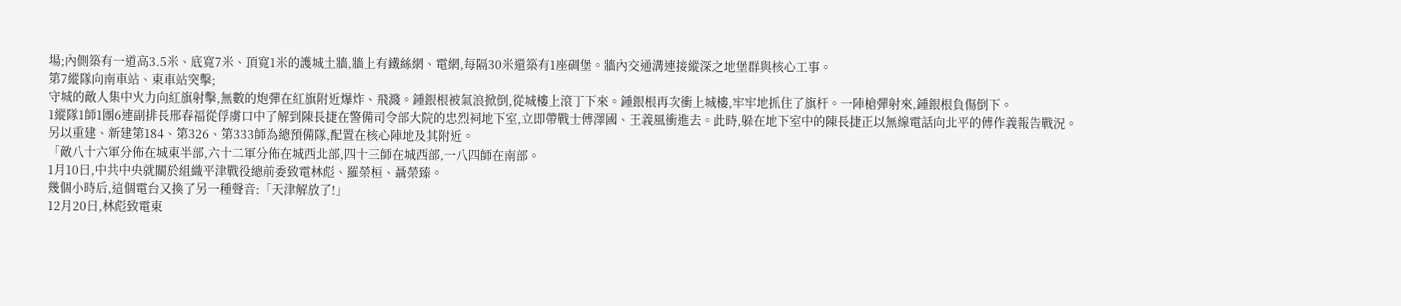場;內側築有一道高3.5米、底寬7米、頂寬1米的護城土牆,牆上有鐵絲網、電網,每隔30米還築有1座碉堡。牆內交通溝連接縱深之地堡群與核心工事。
第7縱隊向南車站、東車站突擊;
守城的敵人集中火力向紅旗射擊,無數的炮彈在紅旗附近爆炸、飛濺。鍾銀根被氣浪掀倒,從城樓上滾丁下來。鍾銀根再次衝上城樓,牢牢地抓住了旗杆。一陣槍彈射來,鍾銀根負傷倒下。
1縱隊1師1團6連副排長邢春福從俘虜口中了解到陳長捷在警備司令部大院的忠烈祠地下室,立即帶戰士傅澤國、王義風衝進去。此時,躲在地下室中的陳長捷正以無線電話向北平的傅作義報告戰況。
另以重建、新建第184、第326、第333師為總預備隊,配置在核心陣地及其附近。
「敵八十六軍分佈在城東半部,六十二軍分佈在城西北部,四十三師在城西部,一八四師在南部。
1月10日,中共中央就關於組織平津戰役總前委致電林彪、羅榮桓、聶榮臻。
幾個小時后,這個電台又換了另一種聲音:「天津解放了!」
12月20日,林彪致電東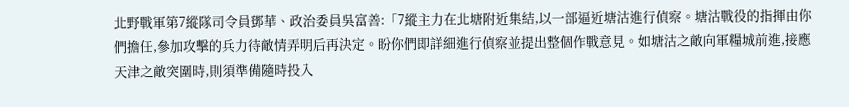北野戰軍第7縱隊司令員鄧華、政治委員吳富善:「7縱主力在北塘附近集結,以一部逼近塘沽進行偵察。塘沽戰役的指揮由你們擔任,參加攻擊的兵力待敵情弄明后再決定。盼你們即詳細進行偵察並提出整個作戰意見。如塘沽之敵向軍糧城前進,接應天津之敵突圍時,則須準備隨時投入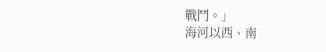戰鬥。」
海河以西、南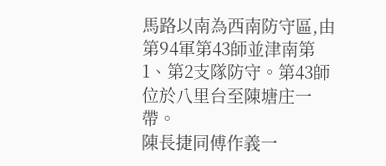馬路以南為西南防守區,由第94軍第43師並津南第1、第2支隊防守。第43師位於八里台至陳塘庄一帶。
陳長捷同傅作義一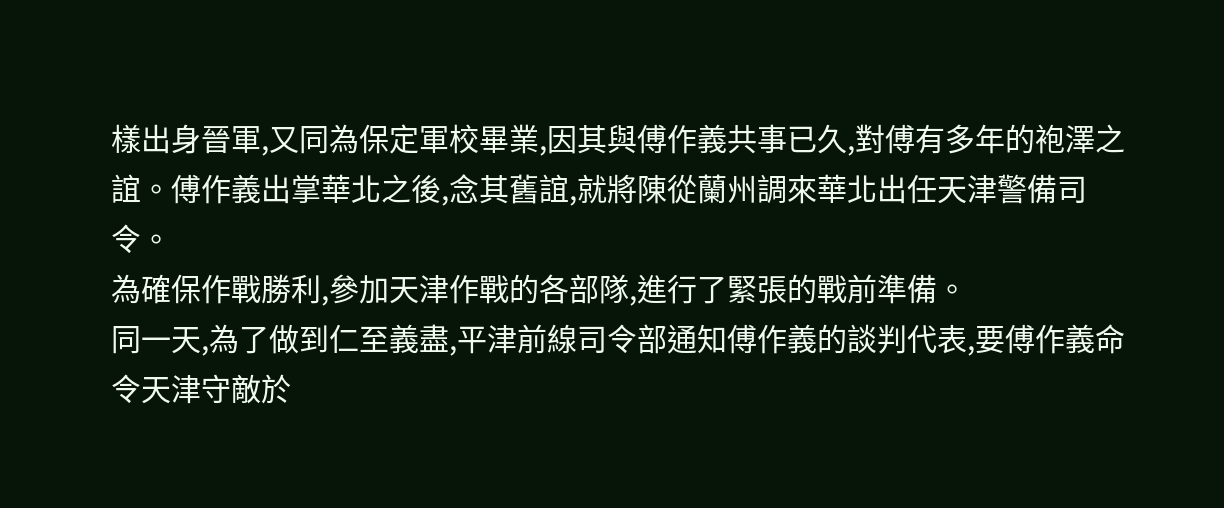樣出身晉軍,又同為保定軍校畢業,因其與傅作義共事已久,對傅有多年的袍澤之誼。傅作義出掌華北之後,念其舊誼,就將陳從蘭州調來華北出任天津警備司令。
為確保作戰勝利,參加天津作戰的各部隊,進行了緊張的戰前準備。
同一天,為了做到仁至義盡,平津前線司令部通知傅作義的談判代表,要傅作義命令天津守敵於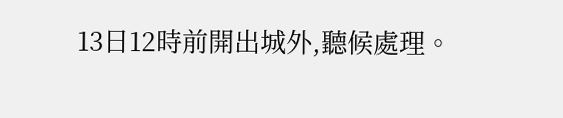13日12時前開出城外,聽候處理。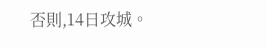否則,14日攻城。